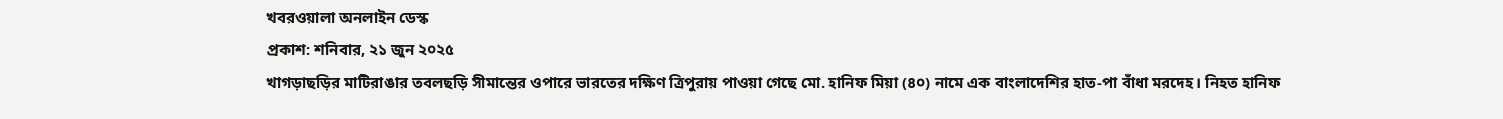খবরওয়ালা অনলাইন ডেস্ক
প্রকাশ: শনিবার, ২১ জুন ২০২৫
খাগড়াছড়ির মাটিরাঙার তবলছড়ি সীমান্তের ওপারে ভারতের দক্ষিণ ত্রিপুরায় পাওয়া গেছে মো. হানিফ মিয়া (৪০) নামে এক বাংলাদেশির হাত-পা বাঁধা মরদেহ। নিহত হানিফ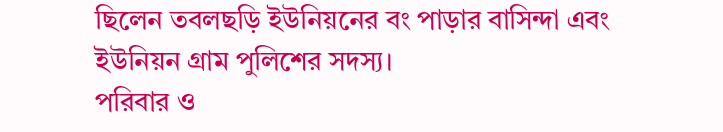ছিলেন তবলছড়ি ইউনিয়নের বং পাড়ার বাসিন্দা এবং ইউনিয়ন গ্রাম পুলিশের সদস্য।
পরিবার ও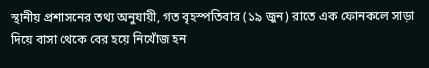স্থানীয় প্রশাসনের তথ্য অনুযায়ী, গত বৃহস্পতিবার (১৯ জুন) রাতে এক ফোনকলে সাড়া দিয়ে বাসা থেকে বের হয়ে নিখোঁজ হন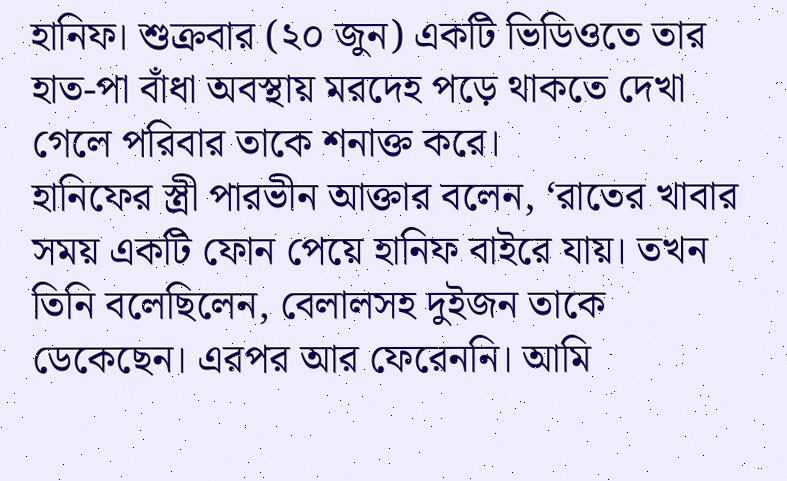হানিফ। শুক্রবার (২০ জুন) একটি ভিডিওতে তার হাত-পা বাঁধা অবস্থায় মরদেহ পড়ে থাকতে দেখা গেলে পরিবার তাকে শনাক্ত করে।
হানিফের স্ত্রী পারভীন আক্তার বলেন, ‘রাতের খাবার সময় একটি ফোন পেয়ে হানিফ বাইরে যায়। তখন তিনি বলেছিলেন, বেলালসহ দুইজন তাকে ডেকেছেন। এরপর আর ফেরেননি। আমি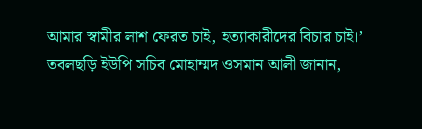আমার স্বামীর লাশ ফেরত চাই, হত্যাকারীদের বিচার চাই।’
তবলছড়ি ইউপি সচিব মোহাম্মদ ওসমান আলী জানান,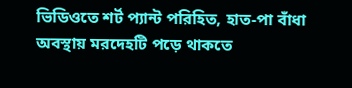ভিডিওতে শর্ট প্যান্ট পরিহিত, হাত-পা বাঁধা অবস্থায় মরদেহটি পড়ে থাকতে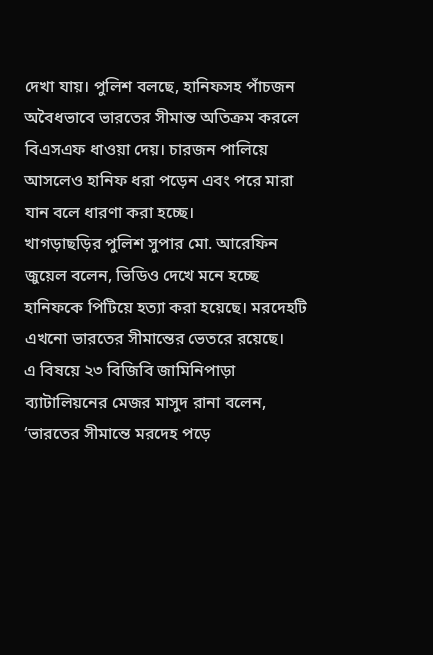দেখা যায়। পুলিশ বলছে, হানিফসহ পাঁচজন অবৈধভাবে ভারতের সীমান্ত অতিক্রম করলে বিএসএফ ধাওয়া দেয়। চারজন পালিয়ে আসলেও হানিফ ধরা পড়েন এবং পরে মারা যান বলে ধারণা করা হচ্ছে।
খাগড়াছড়ির পুলিশ সুপার মো. আরেফিন জুয়েল বলেন, ভিডিও দেখে মনে হচ্ছে হানিফকে পিটিয়ে হত্যা করা হয়েছে। মরদেহটি এখনো ভারতের সীমান্তের ভেতরে রয়েছে।
এ বিষয়ে ২৩ বিজিবি জামিনিপাড়া ব্যাটালিয়নের মেজর মাসুদ রানা বলেন, ‘ভারতের সীমান্তে মরদেহ পড়ে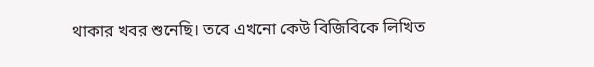থাকার খবর শুনেছি। তবে এখনো কেউ বিজিবিকে লিখিত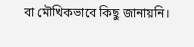বা মৌখিকভাবে কিছু জানায়নি।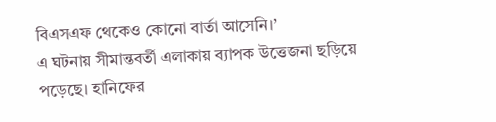বিএসএফ থেকেও কোনো বার্তা আসেনি।’
এ ঘটনায় সীমান্তবর্তী এলাকায় ব্যাপক উত্তেজনা ছড়িয়ে পড়েছে। হানিফের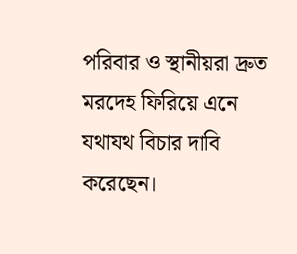পরিবার ও স্থানীয়রা দ্রুত মরদেহ ফিরিয়ে এনে যথাযথ বিচার দাবি করেছেন।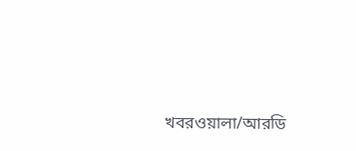খবরওয়ালা/আরডি